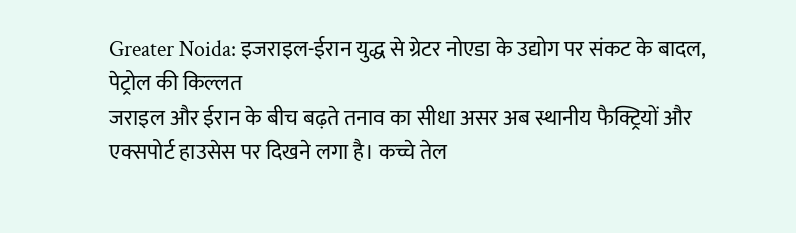Greater Noida: इजराइल-ईरान युद्ध से ग्रेटर नोएडा के उद्योग पर संकट के बादल, पेट्रोल की किल्लत
जराइल और ईरान के बीच बढ़ते तनाव का सीधा असर अब स्थानीय फैक्ट्रियों और एक्सपोर्ट हाउसेस पर दिखने लगा है। कच्चे तेल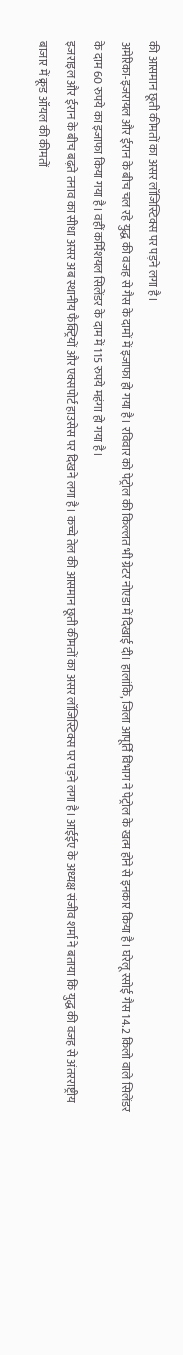की आसमान छूती कीमतों का असर लॉजिस्टिक्स पर पड़ने लगा है।
अमेरिका-इजरायल और ईरान के बीच चल रहे युद्ध की वजह से गैस के दामों में इजाफा हो गया है। रविवार को पेट्रोल की किल्लत भी ग्रेटर नोएडा में दिखाई दी। हालांकि, जिला आपूर्ति विभाग ने पेट्रोल के खत्म होने से इनकार किया है। घरेलू रसोई गैस 14.2 किलो वाले सिलेंडर के दाम 60 रुपये का इजाफा किया गया है। वहीं कर्मिशयल सिलेंडर के दाम में 115 रुपये महंगा हो गया है।
इजराइल और ईरान के बीच बढ़ते तनाव का सीधा असर अब स्थानीय फैक्ट्रियों और एक्सपोर्ट हाउसेस पर दिखने लगा है। कच्चे तेल की आसमान छूती कीमतों का असर लॉजिस्टिक्स पर पड़ने लगा है। आईईए के अध्यक्ष संजीव शर्मा ने बताया कि युद्ध की वजह से अंतरराष्ट्रीय बाजार में क्रूड ऑयल की कीमतों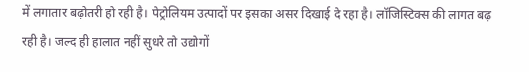में लगातार बढ़ोतरी हो रही है। पेट्रोलियम उत्पादों पर इसका असर दिखाई दे रहा है। लॉजिस्टिक्स की लागत बढ़ रही है। जल्द ही हालात नहीं सुधरे तो उद्योगों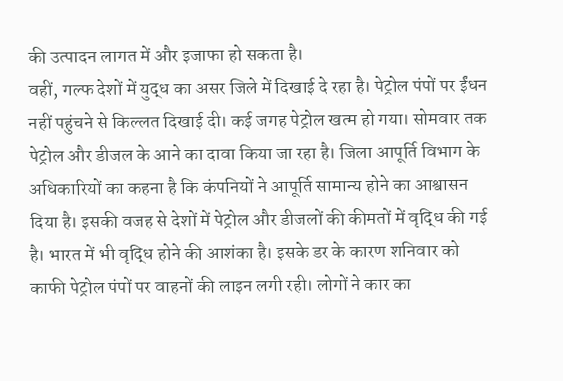की उत्पादन लागत में और इजाफा हो सकता है।
वहीं, गल्फ देशों में युद्ध का असर जिले में दिखाई दे रहा है। पेट्रोल पंपों पर ईंधन नहीं पहुंचने से किल्लत दिखाई दी। कई जगह पेट्रोल खत्म हो गया। सोमवार तक पेट्रोल और डीजल के आने का दावा किया जा रहा है। जिला आपूर्ति विभाग के अधिकारियों का कहना है कि कंपनियों ने आपूर्ति सामान्य होने का आश्वासन दिया है। इसकी वजह से देशों में पेट्रोल और डीजलों की कीमतों में वृद्धि की गई है। भारत में भी वृद्धि होने की आशंका है। इसके डर के कारण शनिवार को काफी पेट्रोल पंपों पर वाहनों की लाइन लगी रही। लोगों ने कार का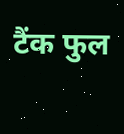टैंक फुल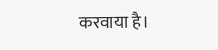करवाया है।